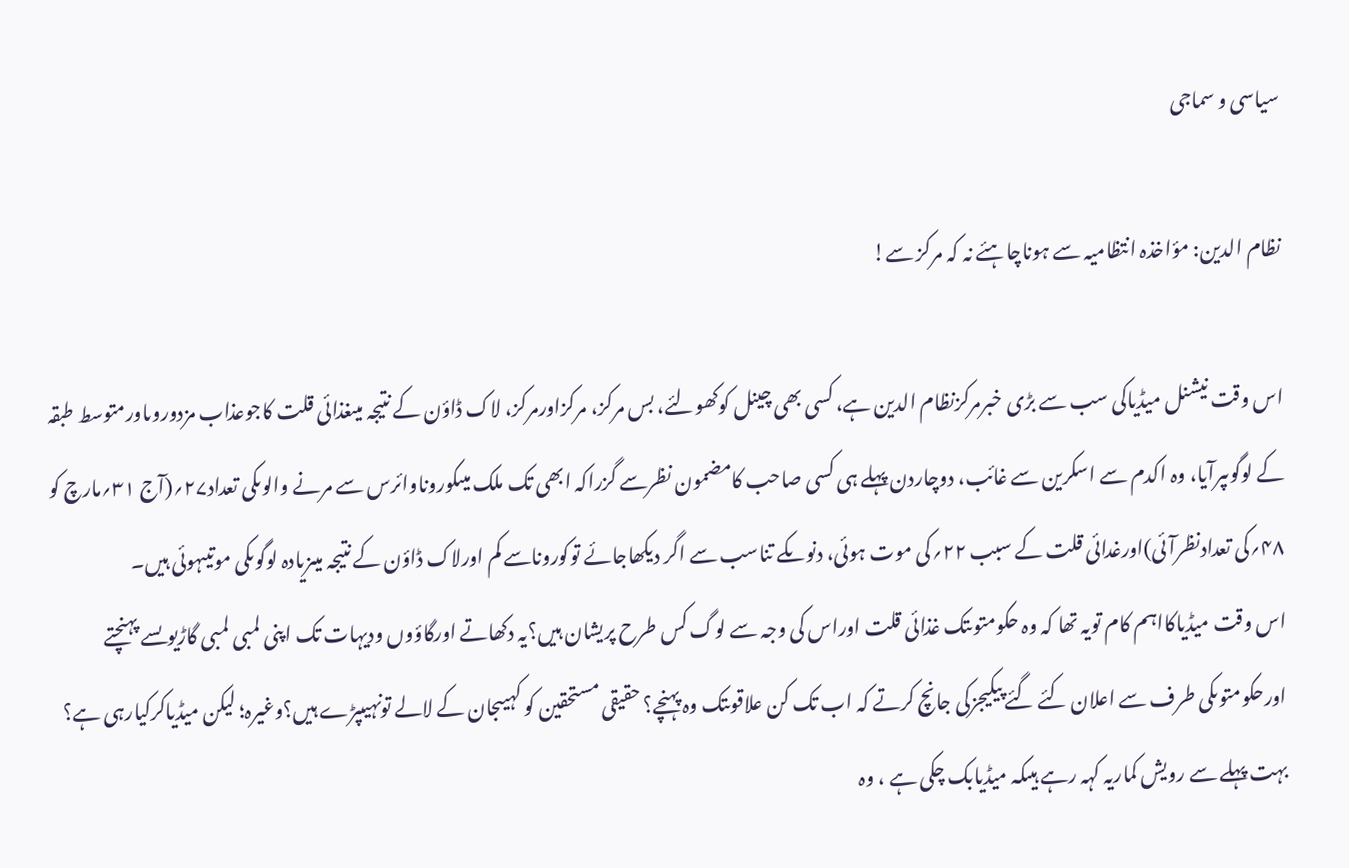سیاسی و سماجی

نظام الدین: مؤاخذہ انتظامیہ سے ہوناچاہئے نہ کہ مرکز سے!

اس وقت نیشنل میڈیاکی سب سے بڑی خبرمرکزنظام الدین ہے، کسی بھی چینل کوکھولئے، بس مرکز، مرکزاورمرکز، لاک ڈاؤن کے نتیجہ میںغذائی قلت کاجوعذاب مزدوروںاورمتوسط طبقہ کے لوگوںپرآیا، وہ اکدم سے اسکرین سے غائب، دوچاردن پہلے ہی کسی صاحب کامضمون نظرسے گزراکہ ابھی تک ملک میںکوروناوائرس سے مرنے والوںکی تعداد۲۷؍(آج ۳۱؍مارچ کو ۴۸؍کی تعدادنظرآئی)اورغدائی قلت کے سبب ۲۲؍کی موت ہوئی، دنوںکے تناسب سے اگر دیکھاجائے توکوروناسے کم اورلاک ڈاؤن کے نتیجہ میںزیادہ لوگوںکی موتیںہوئی ہیں۔
اس وقت میڈیاکااہم کام تویہ تھا کہ وہ حکومتوںتک غذائی قلت اوراس کی وجہ سے لوگ کس طرح پریشان ہیں؟یہ دکھاتے اورگاؤوں ودیہات تک اپنی لمبی لمبی گاڑیوںسے پہنچتے اورحکومتوںکی طرف سے اعلان کئے گئے پیکیجزکی جانچ کرتے کہ اب تک کن علاقوںتک وہ پہنچے؟ حقیقی مستحقین کو کہیںجان کے لالے تونہیںپڑے ہیں؟وغیرہ؛ لیکن میڈیاکرکیارہی ہے؟ بہت پہلے سے رویش کماریہ کہہ رہے ہیںکہ میڈیابک چکی ہے ، وہ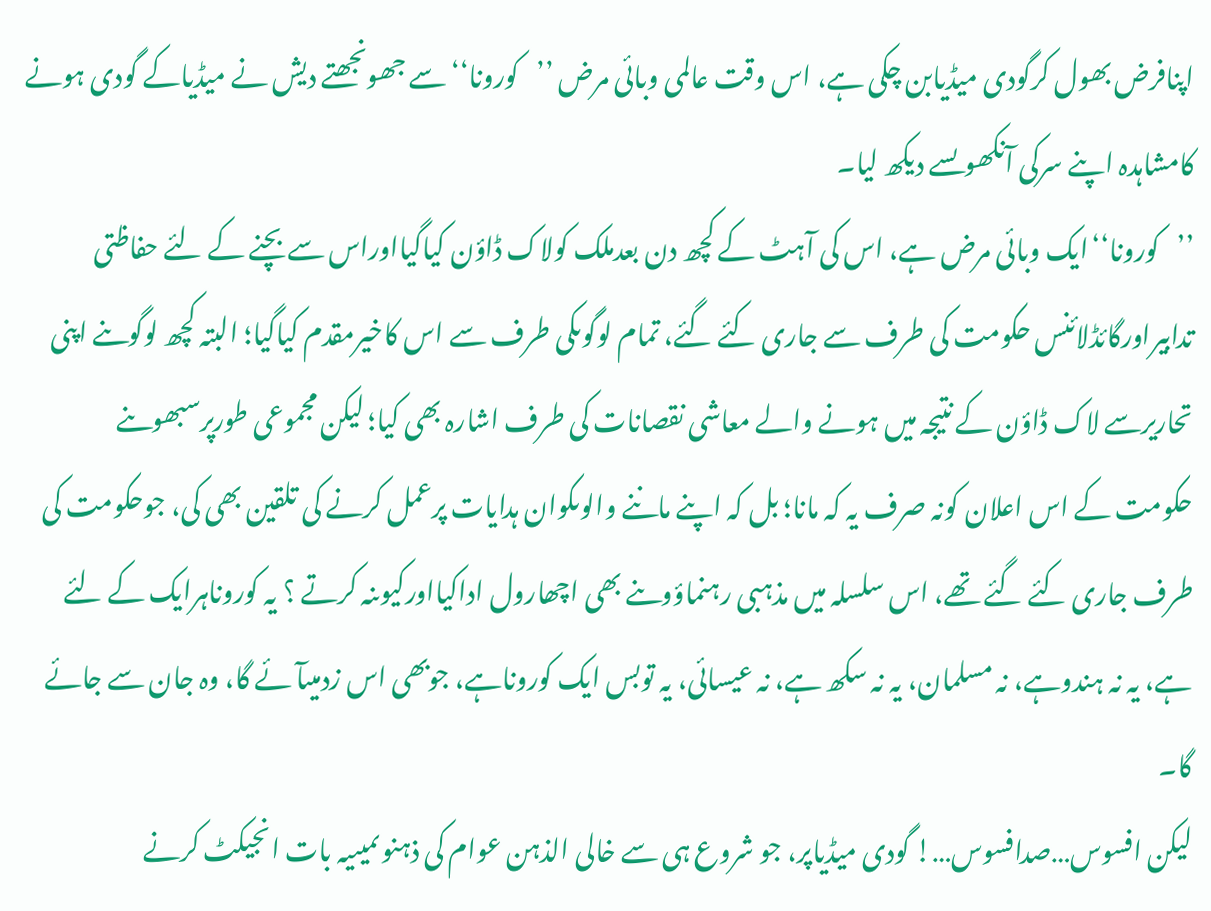اپنافرض بھول کرگودی میڈیابن چکی ہے، اس وقت عالمی وبائی مرض ’’کورونا‘‘سے جھونجھتے دیش نے میڈیاکے گودی ہونے کامشاہدہ اپنے سرکی آنکھوںسے دیکھ لیا۔
’’کورونا‘‘ایک وبائی مرض ہے، اس کی آہٹ کے کچھ دن بعدملک کولاک ڈاؤن کیاگیااوراس سے بچنے کے لئے حفاظتی تدابیراورگائڈلائنس حکومت کی طرف سے جاری کئے گئے، تمام لوگوںکی طرف سے اس کاخیرمقدم کیاگیا؛ البتہ کچھ لوگوںنے اپنی تحاریرسے لاک ڈاؤن کے نتیجہ میں ہونے والے معاشی نقصانات کی طرف اشارہ بھی کیا؛ لیکن مجموعی طورپرسبھوںنے حکومت کے اس اعلان کونہ صرف یہ کہ مانا؛ بل کہ اپنے ماننے والوںکوان ہدایات پرعمل کرنے کی تلقین بھی کی، جوحکومت کی طرف جاری کئے گئے تھے، اس سلسلہ میں مذہبی رہنماؤوںنے بھی اچھارول اداکیااورکیوںنہ کرتے ؟ یہ کوروناہرایک کے لئے ہے، یہ نہ ہندوہے، نہ مسلمان، یہ نہ سکھ ہے، نہ عیسائی، یہ توبس ایک کوروناہے، جوبھی اس زدمیںآئے گا، وہ جان سے جائے گا۔
لیکن افسوس…صدافسوس…! گودی میڈیاپر، جو شروع ہی سے خالی الذہن عوام کی ذہنوںمیںیہ بات انجیکٹ کرنے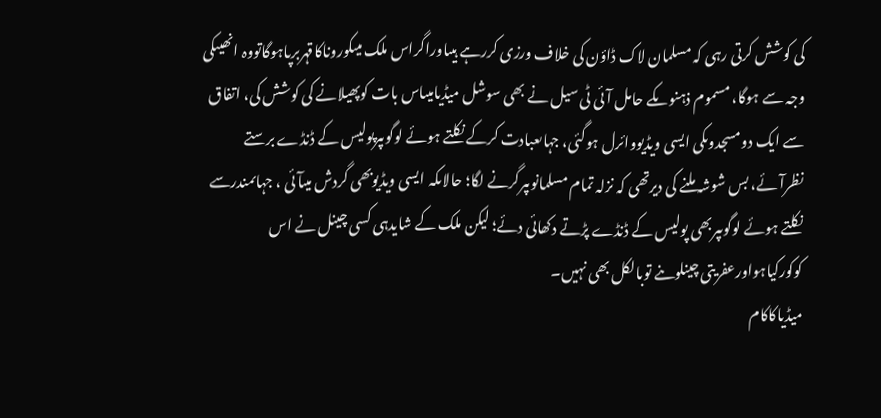کی کوشش کرتی رہی کہ مسلمان لاک ڈاؤن کی خلاف ورزی کررہے ہیںاوراگراس ملک میںکوروناکاقہربرپاہوگاتووہ انھیںکی وجہ سے ہوگا، مسموم ذہنوںکے حامل آئی ٹی سیل نے بھی سوشل میڈیامیںاس بات کوپھیلانے کی کوشش کی، اتفاق سے ایک دومسجدوںکی ایسی ویڈیووائرل ہوگئی، جہاںعبادت کرکے نکلتے ہوئے لوگوںپرپولیس کے ڈنڈے برستے نظرآئے، بس شوشہ ملنے کی دیرتھی کہ نزلہ تمام مسلمانوںپرگرنے لگا؛ حالاںکہ ایسی ویڈیوبھی گردش میںآئی ، جہاںمندرسے نکلتے ہوئے لوگوںپربھی پولیس کے ڈنڈے پڑتے دکھائی دئے؛ لیکن ملک کے شایدہی کسی چینل نے اس کوکورکیاہواورعفریتی چینلوںنے توبالکل بھی نہیں۔
میڈیاکاکام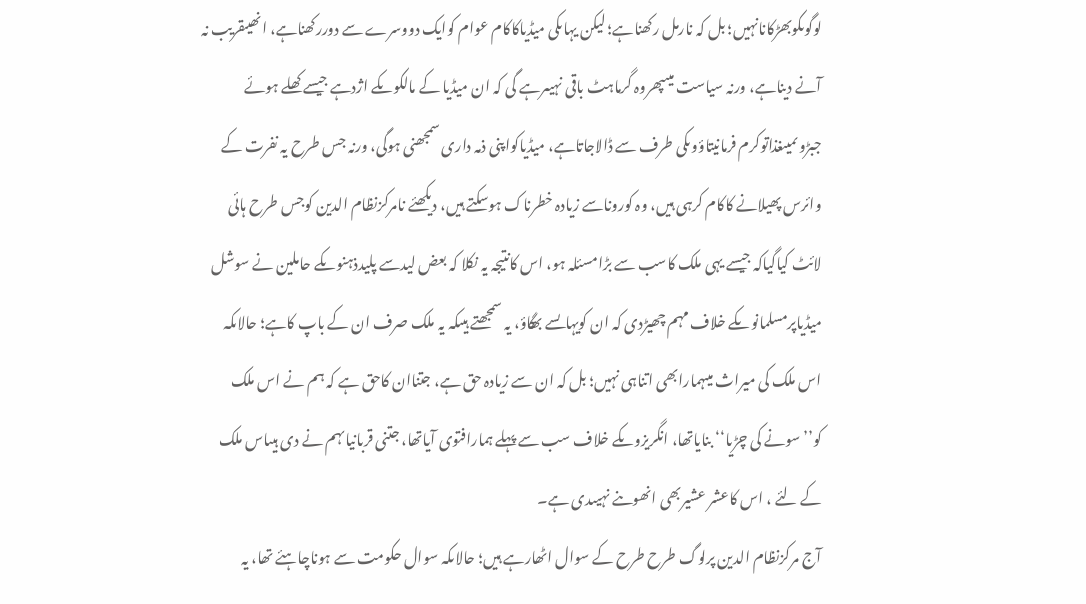لوگوںکوبھڑکانانہیں؛ بل کہ نارمل رکھناہے؛ لیکن یہاںکی میڈیاکاکام عوام کوایک دووسرے سے دوررکھناہے، انھیںقریب نہ آنے دیناہے، ورنہ سیاست میںپھروہ گرماہٹ باقی نہیںرہے گی کہ ان میڈیا کے مالکوںکے اژدہے جیسے کھلے ہوئے جبڑوںمیںغذاتوکرم فرمانیتاؤوںکی طرف سے ڈالاجاتاہے، میڈیاکواپنی ذمہ داری سمجھنی ہوگی، ورنہ جس طرح یہ نفرت کے وائرس پھیلانے کاکام کرہی ہیں، وہ کوروناسے زیادہ خطرناک ہوسکتے ہیں، دیکھئے نامرکزنظام الدین کوجس طرح ہائی لائٹ کیاگیاکہ جیسے یہی ملک کاسب سے بڑامسئلہ ہو، اس کانتیجہ یہ نکلا کہ بعض لیدسے پلیدذہنوںکے حاملین نے سوشل میڈیاپرمسلمانوںکے خلاف مہم چھیڑدی کہ ان کویہاںسے بھگاؤ، یہ سمجھتے ہیںکہ یہ ملک صرف ان کے باپ کاہے؛ حالاںکہ اس ملک کی میراث میںہمارابھی اتناہی نہیں؛ بل کہ ان سے زیادہ حق ہے، جتناان کاحق ہے کہ ہم نے اس ملک کو’’سونے کی چڑیا‘‘ بنایاتھا، انگریزوںکے خلاف سب سے پہلے ہمارافتوی آیاتھا، جتنی قربانیاںہم نے دی ہیںاس ملک کے لئے ، اس کاعشر عشیربھی انھوںنے نہیںدی ہے۔
آج مرکزنظام الدین پرلوگ طرح طرح کے سوال اٹھارہے ہیں؛ حالاںکہ سوال حکومت سے ہوناچاہئے تھا، یہ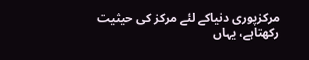مرکزپوری دنیاکے لئے مرکز کی حیثیت رکھتاہے، یہاں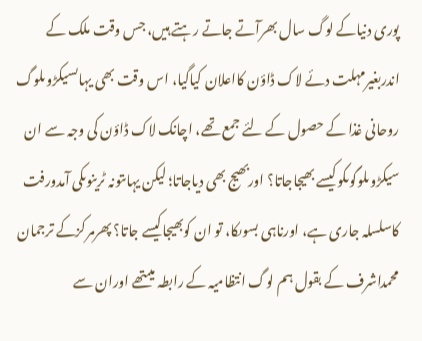پوری دنیاکے لوگ سال بھرآتے جاتے رہتے ہیں، جس وقت ملک کے اندربغیرمہلت دئے لاک ڈاؤن کااعلان کیاگیا، اس وقت بھی یہاںسیکڑوںلوگ روحانی غذا کے حصول کے لئے جمع تھے، اچانک لاک ڈاؤن کی وجہ سے ان سیکڑوںلوگوںکوکیسے بھیجاجاتا؟ اوربھیج بھی دیاجاتا؛ لیکن یہاںتونہ ٹرینوںکی آمدورفت کاسلسلہ جاری ہے، اورناہی بسوںکا، تو ان کوبھیجاکیسے جاتا؟ پھرمرکزکے ترجمان محمداشرف کے بقول ہم لوگ انتظامیہ کے رابطہ میںتھے اوران سے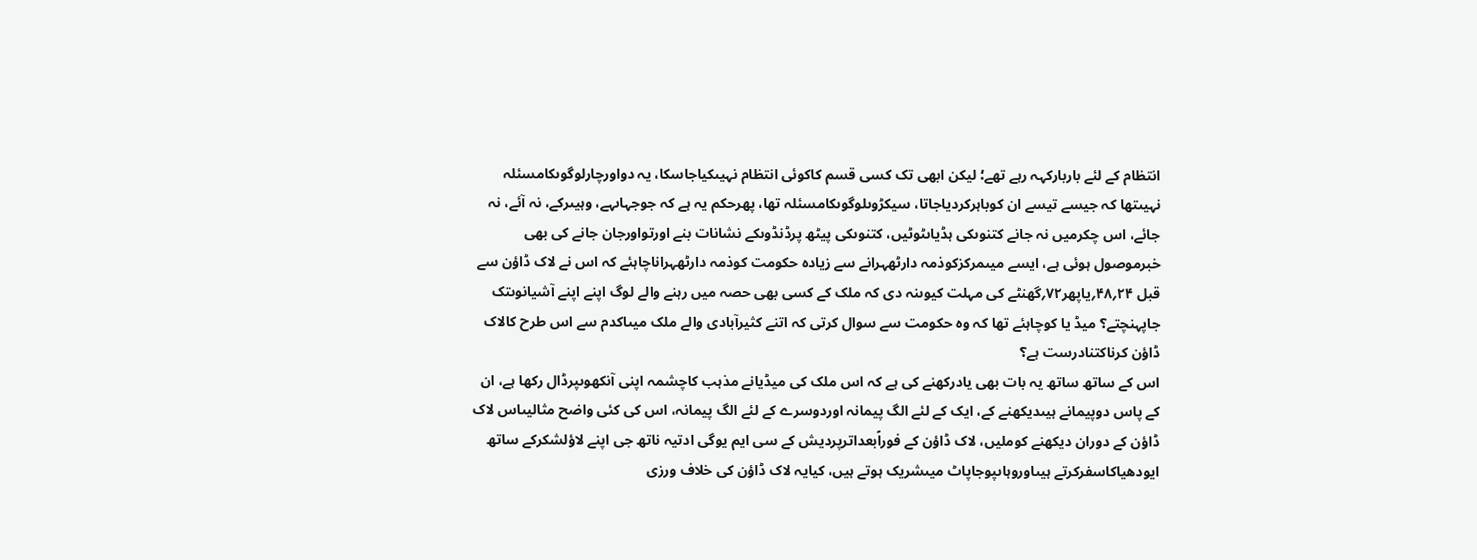انتظام کے لئے باربارکہہ رہے تھے؛ لیکن ابھی تک کسی قسم کاکوئی انتظام نہیںکیاجاسکا، یہ دواورچارلوگوںکامسئلہ نہیںتھا کہ جیسے تیسے ان کوباہرکردیاجاتا، سیکڑوںلوگوںکامسئلہ تھا، پھرحکم یہ ہے کہ جوجہاںہے، وہیںرکے، نہ آئے، نہ جائے، اس چکرمیں نہ جانے کتنوںکی ہڈیاںٹوٹیں، کتنوںکی پیٹھ پرڈنڈوںکے نشانات بنے اورتواورجان جانے کی بھی خبرموصول ہوئی ہے، ایسے میںمرکزکوذمہ دارٹھہرانے سے زیادہ حکومت کوذمہ دارٹھہراناچاہئے کہ اس نے لاک ڈاؤن سے قبل ۲۴؍۴۸؍یاپھر۷۲؍گھنٹے کی مہلت کیوںنہ دی کہ ملک کے کسی بھی حصہ میں رہنے والے لوگ اپنے اپنے آشیانوںتک جاپہنچتے؟ میڈ یا کوچاہئے تھا کہ وہ حکومت سے سوال کرتی کہ اتنے کثیرآبادی والے ملک میںاکدم سے اس طرح کالاک ڈاؤن کرناکتنادرست ہے؟
اس کے ساتھ ساتھ یہ بات بھی یادرکھنے کی ہے کہ اس ملک کی میڈیانے مذہب کاچشمہ اپنی آنکھوںپرڈال رکھا ہے، ان کے پاس دوپیمانے ہیںدیکھنے کے، ایک کے لئے الگ پیمانہ اوردوسرے کے لئے الگ پیمانہ، اس کی کئی واضح مثالیںاس لاک ڈاؤن کے دوران دیکھنے کوملیں، لاک ڈاؤن کے فوراًبعداترپردیش کے سی ایم یوگی ادتیہ ناتھ جی اپنے لاؤلشکرکے ساتھ ایودھیاکاسفرکرتے ہیںاوروہاںپوجاپاٹ میںشریک ہوتے ہیں، کیایہ لاک ڈاؤن کی خلاف ورزی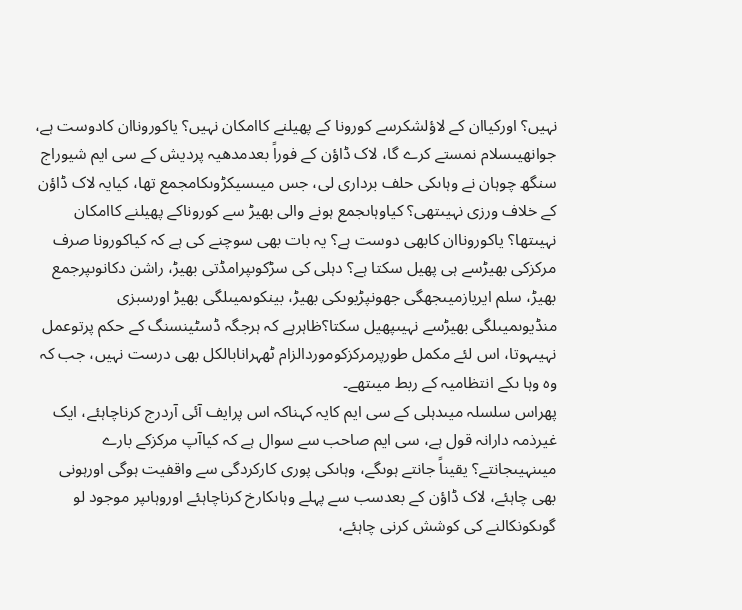نہیں؟ اورکیاان کے لاؤلشکرسے کورونا کے پھیلنے کاامکان نہیں؟ یاکوروناان کادوست ہے، جوانھیںسلام نمستے کرے گا، لاک ڈاؤن کے فوراً بعدمدھیہ پردیش کے سی ایم شیوراج سنگھ چوہان نے وہاںکی حلف برداری لی، جس میںسیکڑوںکامجمع تھا، کیایہ لاک ڈاؤن کے خلاف ورزی نہیںتھی؟ کیاوہاںجمع ہونے والی بھیڑ سے کوروناکے پھیلنے کاامکان نہیںتھا؟ یاکوروناان کابھی دوست ہے؟ یہ بات بھی سوچنے کی ہے کہ کیاکورونا صرف مرکزکی بھیڑسے ہی پھیل سکتا ہے؟ دہلی کی سڑکوںپرامڈتی بھیڑ، راشن دکانوںپرجمع بھیڑ، سلم ایریازمیںجھگی جھونپڑیوںکی بھیڑ، بینکوںمیںلگی بھیڑ اورسبزی منڈیوںمیںلگی بھیڑسے نہیںپھیل سکتا؟ظاہرہے کہ ہرجگہ ڈسٹینسنگ کے حکم پرتوعمل نہیںہوتا، اس لئے مکمل طورپرمرکزکوموردالزام ٹھہرانابالکل بھی درست نہیں، جب کہ وہ وہا ںکے انتظامیہ کے ربط میںتھے۔
پھراس سلسلہ میںدہلی کے سی ایم کایہ کہناکہ اس پرایف آئی آردرج کرناچاہئے، ایک غیرذمہ دارانہ قول ہے، سی ایم صاحب سے سوال ہے کہ کیاآپ مرکزکے بارے میںنہیںجانتے؟ یقیناً جانتے ہوںگے، وہاںکی پوری کارکردگی سے واقفیت ہوگی اورہونی بھی چاہئے، لاک ڈاؤن کے بعدسب سے پہلے وہاںکارخ کرناچاہئے اوروہاںپر موجود لو گوںکونکالنے کی کوشش کرنی چاہئے،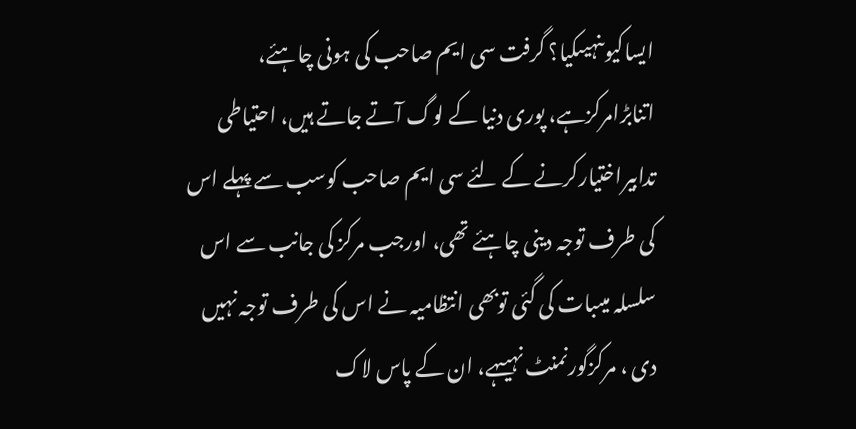ایساکیوںنہیںکیا؟ گرفت سی ایم صاحب کی ہونی چاہئے، اتنابڑامرکزہے، پوری دنیا کے لوگ آتے جاتے ہیں، احتیاطی تدابیراختیارکرنے کے لئے سی ایم صاحب کوسب سے پہلے اس کی طرف توجہ دینی چاہئے تھی، اورجب مرکز کی جانب سے اس سلسلہ میںبات کی گئی توبھی انتظامیہ نے اس کی طرف توجہ نہیں دی ، مرکزگورنمنٹ نہیںہے، ان کے پاس لاک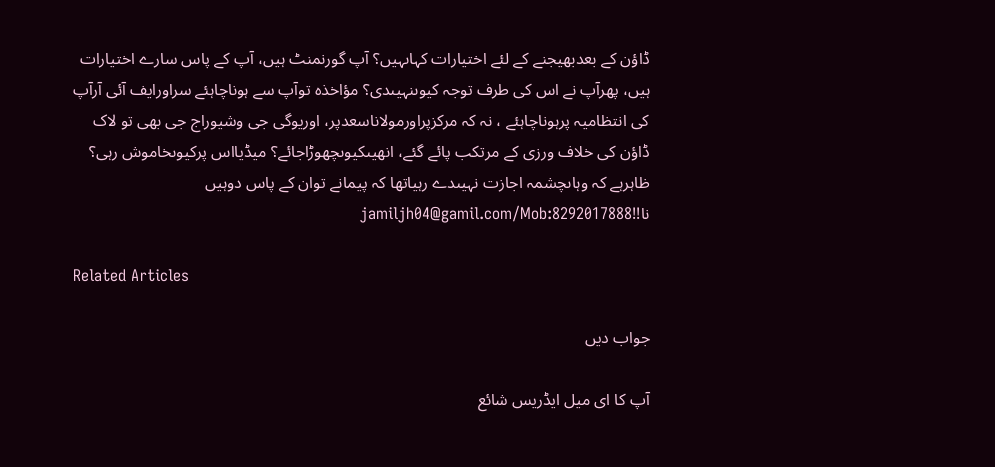ڈاؤن کے بعدبھیجنے کے لئے اختیارات کہاںہیں؟ آپ گورنمنٹ ہیں، آپ کے پاس سارے اختیارات ہیں، پھرآپ نے اس کی طرف توجہ کیوںنہیںدی؟ مؤاخذہ توآپ سے ہوناچاہئے سراورایف آئی آرآپ کی انتظامیہ پرہوناچاہئے ، نہ کہ مرکزپراورمولاناسعدپر، اوریوگی جی وشیوراج جی بھی تو لاک ڈاؤن کی خلاف ورزی کے مرتکب پائے گئے، انھیںکیوںچھوڑاجائے؟ میڈیااس پرکیوںخاموش رہی؟ ظاہرہے کہ وہاںچشمہ اجازت نہیںدے رہیاتھا کہ پیمانے توان کے پاس دوہیں نا!!jamiljh04@gamil.com/Mob:8292017888

Related Articles

جواب دیں

آپ کا ای میل ایڈریس شائع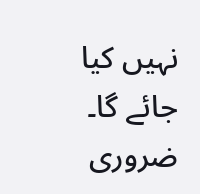نہیں کیا جائے گا۔ ضروری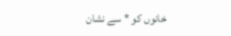خانوں کو * سے نشان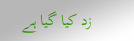زد کیا گیا ہے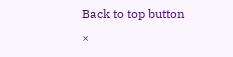Back to top button
×